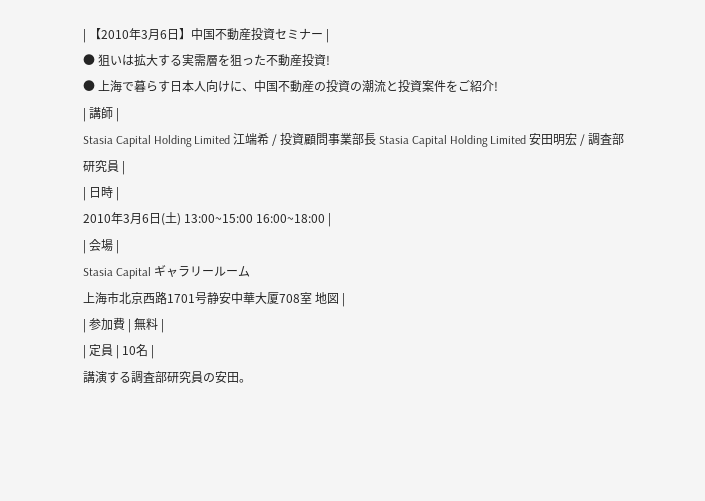| 【2010年3月6日】中国不動産投資セミナー |
● 狙いは拡大する実需層を狙った不動産投資!
● 上海で暮らす日本人向けに、中国不動産の投資の潮流と投資案件をご紹介!
| 講師 |
Stasia Capital Holding Limited 江端希 / 投資顧問事業部長 Stasia Capital Holding Limited 安田明宏 / 調査部研究員 |
| 日時 |
2010年3月6日(土) 13:00~15:00 16:00~18:00 |
| 会場 |
Stasia Capital ギャラリールーム
上海市北京西路1701号静安中華大厦708室 地図 |
| 参加費 | 無料 |
| 定員 | 10名 |
講演する調査部研究員の安田。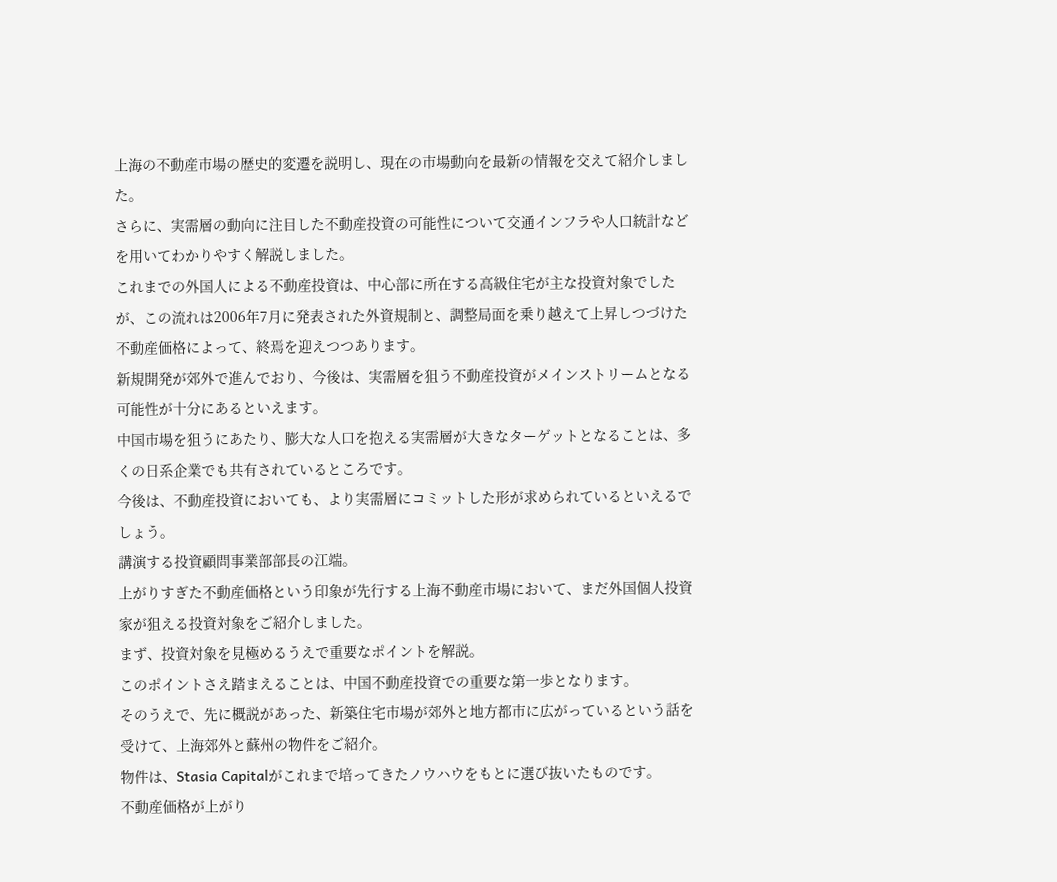上海の不動産市場の歴史的変遷を説明し、現在の市場動向を最新の情報を交えて紹介しました。
さらに、実需層の動向に注目した不動産投資の可能性について交通インフラや人口統計などを用いてわかりやすく解説しました。
これまでの外国人による不動産投資は、中心部に所在する高級住宅が主な投資対象でしたが、この流れは2006年7月に発表された外資規制と、調整局面を乗り越えて上昇しつづけた不動産価格によって、終焉を迎えつつあります。
新規開発が郊外で進んでおり、今後は、実需層を狙う不動産投資がメインストリームとなる可能性が十分にあるといえます。
中国市場を狙うにあたり、膨大な人口を抱える実需層が大きなターゲットとなることは、多くの日系企業でも共有されているところです。
今後は、不動産投資においても、より実需層にコミットした形が求められているといえるでしょう。
講演する投資顧問事業部部長の江端。
上がりすぎた不動産価格という印象が先行する上海不動産市場において、まだ外国個人投資家が狙える投資対象をご紹介しました。
まず、投資対象を見極めるうえで重要なポイントを解説。
このポイントさえ踏まえることは、中国不動産投資での重要な第一歩となります。
そのうえで、先に概説があった、新築住宅市場が郊外と地方都市に広がっているという話を受けて、上海郊外と蘇州の物件をご紹介。
物件は、Stasia Capitalがこれまで培ってきたノウハウをもとに選び抜いたものです。
不動産価格が上がり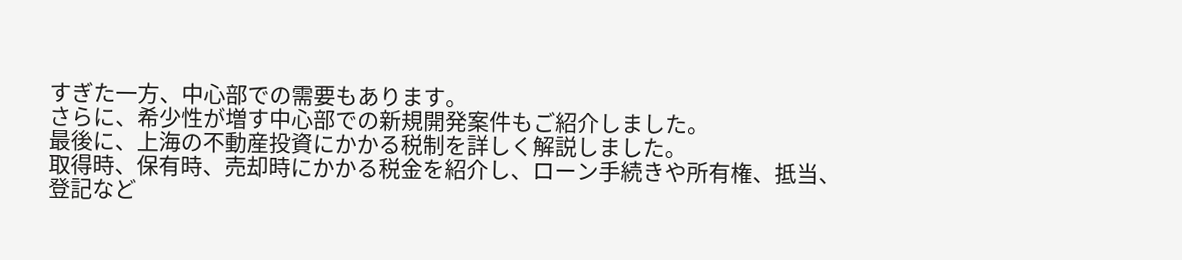すぎた一方、中心部での需要もあります。
さらに、希少性が増す中心部での新規開発案件もご紹介しました。
最後に、上海の不動産投資にかかる税制を詳しく解説しました。
取得時、保有時、売却時にかかる税金を紹介し、ローン手続きや所有権、抵当、登記など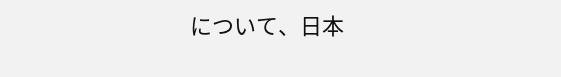について、日本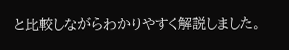と比較しながらわかりやすく解説しました。